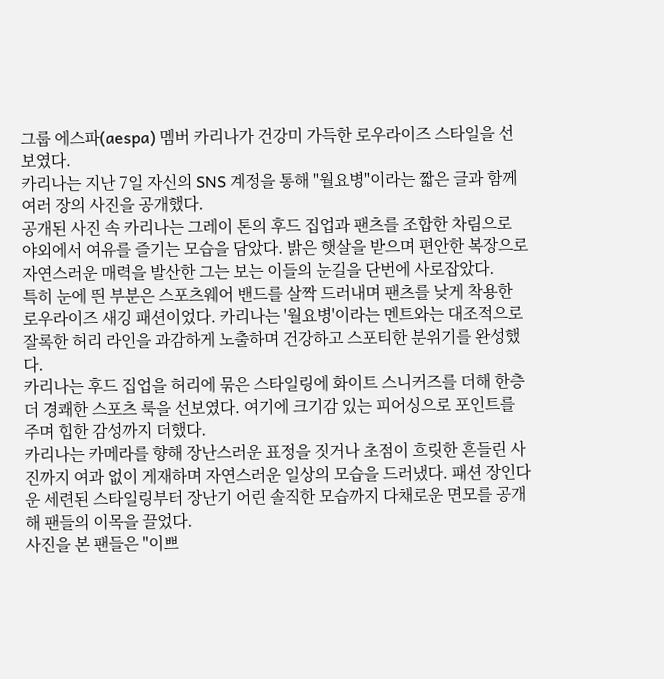그룹 에스파(aespa) 멤버 카리나가 건강미 가득한 로우라이즈 스타일을 선보였다.
카리나는 지난 7일 자신의 SNS 계정을 통해 "월요병"이라는 짧은 글과 함께 여러 장의 사진을 공개했다.
공개된 사진 속 카리나는 그레이 톤의 후드 집업과 팬츠를 조합한 차림으로 야외에서 여유를 즐기는 모습을 담았다. 밝은 햇살을 받으며 편안한 복장으로 자연스러운 매력을 발산한 그는 보는 이들의 눈길을 단번에 사로잡았다.
특히 눈에 띈 부분은 스포츠웨어 밴드를 살짝 드러내며 팬츠를 낮게 착용한 로우라이즈 새깅 패션이었다. 카리나는 '월요병'이라는 멘트와는 대조적으로 잘록한 허리 라인을 과감하게 노출하며 건강하고 스포티한 분위기를 완성했다.
카리나는 후드 집업을 허리에 묶은 스타일링에 화이트 스니커즈를 더해 한층 더 경쾌한 스포츠 룩을 선보였다. 여기에 크기감 있는 피어싱으로 포인트를 주며 힙한 감성까지 더했다.
카리나는 카메라를 향해 장난스러운 표정을 짓거나 초점이 흐릿한 흔들린 사진까지 여과 없이 게재하며 자연스러운 일상의 모습을 드러냈다. 패션 장인다운 세련된 스타일링부터 장난기 어린 솔직한 모습까지 다채로운 면모를 공개해 팬들의 이목을 끌었다.
사진을 본 팬들은 "이쁘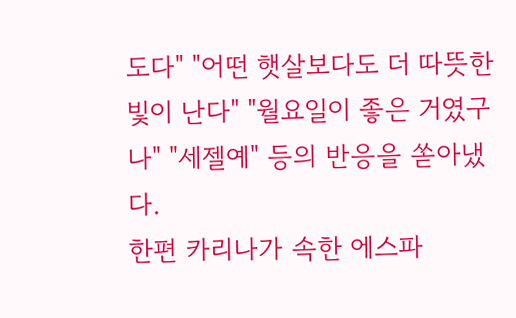도다" "어떤 햇살보다도 더 따뜻한 빛이 난다" "월요일이 좋은 거였구나" "세젤예" 등의 반응을 쏟아냈다.
한편 카리나가 속한 에스파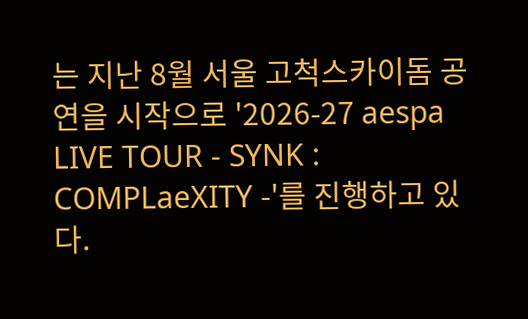는 지난 8월 서울 고척스카이돔 공연을 시작으로 '2026-27 aespa LIVE TOUR - SYNK : COMPLaeXITY -'를 진행하고 있다.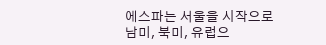에스파는 서울을 시작으로 남미, 북미, 유럽으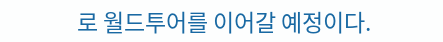로 월드투어를 이어갈 예정이다.